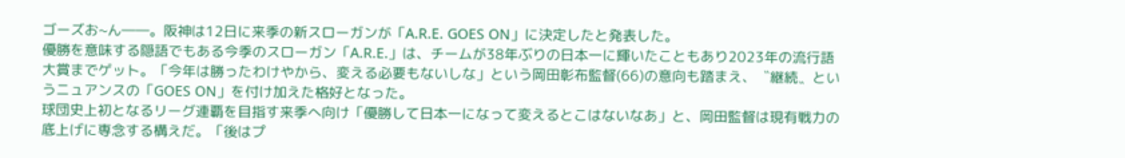ゴーズお~ん――。阪神は12日に来季の新スローガンが「A.R.E. GOES ON」に決定したと発表した。
優勝を意味する隠語でもある今季のスローガン「A.R.E.」は、チームが38年ぶりの日本一に輝いたこともあり2023年の流行語大賞までゲット。「今年は勝ったわけやから、変える必要もないしな」という岡田彰布監督(66)の意向も踏まえ、〝継続〟というニュアンスの「GOES ON」を付け加えた格好となった。
球団史上初となるリーグ連覇を目指す来季へ向け「優勝して日本一になって変えるとこはないなあ」と、岡田監督は現有戦力の底上げに専念する構えだ。「後はプ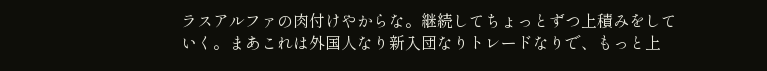ラスアルファの肉付けやからな。継続してちょっとずつ上積みをしていく。まあこれは外国人なり新入団なりトレードなりで、もっと上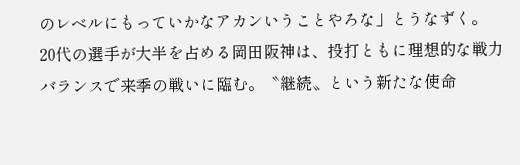のレベルにもっていかなアカンいうことやろな」とうなずく。
20代の選手が大半を占める岡田阪神は、投打ともに理想的な戦力バランスで来季の戦いに臨む。〝継続〟という新たな使命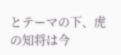とテーマの下、虎の知将は今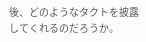後、どのようなタクトを披露してくれるのだろうか。